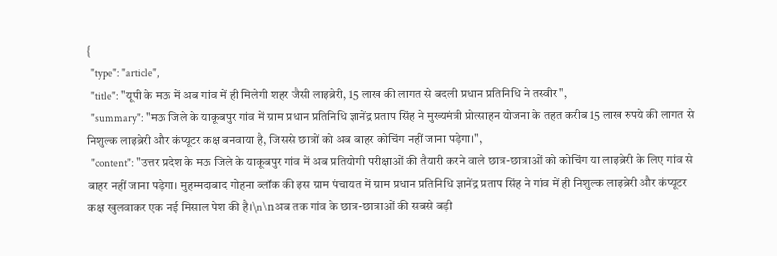{
  "type": "article",
  "title": "यूपी के मऊ में अब गांव में ही मिलेगी शहर जैसी लाइब्रेरी, 15 लाख की लागत से बदली प्रधान प्रतिनिधि ने तस्वीर",
  "summary": "मऊ जिले के याकूबपुर गांव में ग्राम प्रधान प्रतिनिधि ज्ञानेंद्र प्रताप सिंह ने मुख्यमंत्री प्रोत्साहन योजना के तहत करीब 15 लाख रुपये की लागत से निशुल्क लाइब्रेरी और कंप्यूटर कक्ष बनवाया है, जिससे छात्रों को अब बाहर कोचिंग नहीं जाना पड़ेगा।",
  "content": "उत्तर प्रदेश के मऊ जिले के याकूबपुर गांव में अब प्रतियोगी परीक्षाओं की तैयारी करने वाले छात्र-छात्राओं को कोचिंग या लाइब्रेरी के लिए गांव से बाहर नहीं जाना पड़ेगा। मुहम्मदाबाद गोहना ब्लॉक की इस ग्राम पंचायत में ग्राम प्रधान प्रतिनिधि ज्ञानेंद्र प्रताप सिंह ने गांव में ही निशुल्क लाइब्रेरी और कंप्यूटर कक्ष खुलवाकर एक नई मिसाल पेश की है।\n\nअब तक गांव के छात्र-छात्राओं की सबसे बड़ी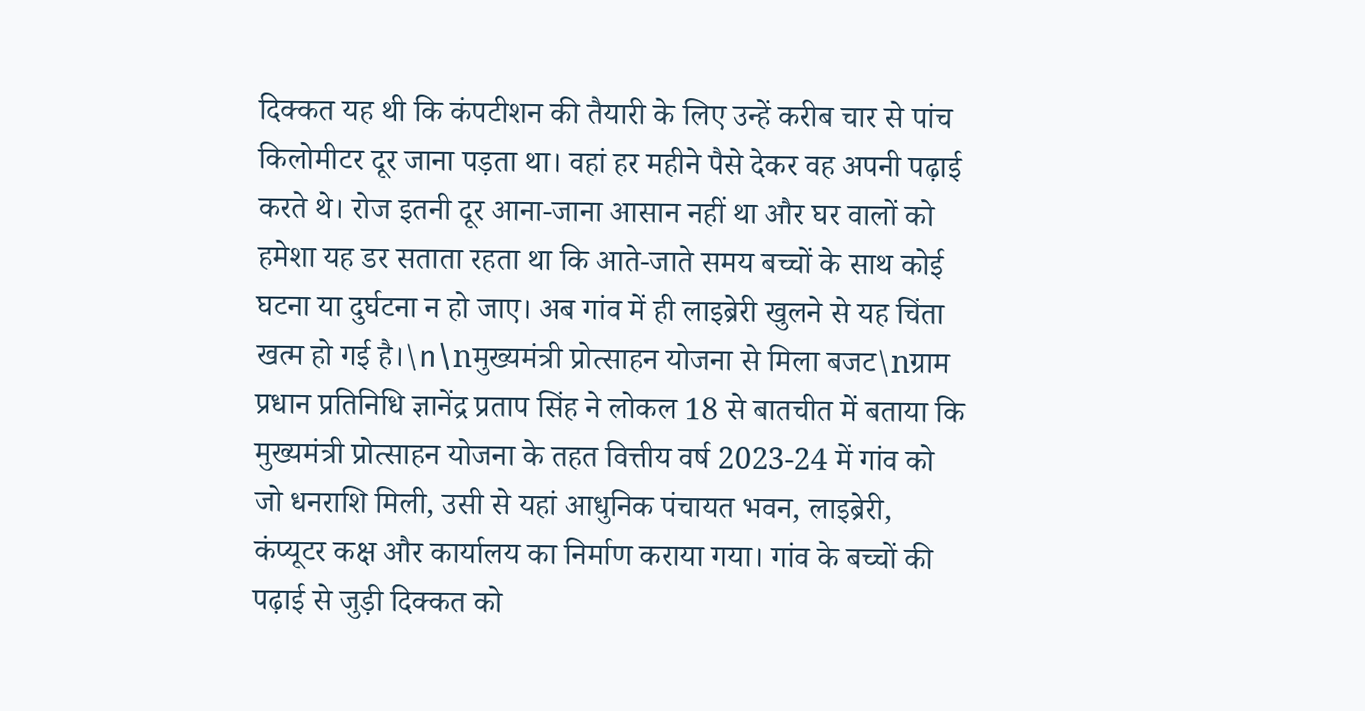दिक्कत यह थी कि कंपटीशन की तैयारी के लिए उन्हें करीब चार से पांच किलोमीटर दूर जाना पड़ता था। वहां हर महीने पैसे देकर वह अपनी पढ़ाई करते थे। रोज इतनी दूर आना-जाना आसान नहीं था और घर वालों को हमेशा यह डर सताता रहता था कि आते-जाते समय बच्चों के साथ कोई घटना या दुर्घटना न हो जाए। अब गांव में ही लाइब्रेरी खुलने से यह चिंता खत्म हो गई है।\n\nमुख्यमंत्री प्रोत्साहन योजना से मिला बजट\nग्राम प्रधान प्रतिनिधि ज्ञानेंद्र प्रताप सिंह ने लोकल 18 से बातचीत में बताया कि मुख्यमंत्री प्रोत्साहन योजना के तहत वित्तीय वर्ष 2023-24 में गांव को जो धनराशि मिली, उसी से यहां आधुनिक पंचायत भवन, लाइब्रेरी, कंप्यूटर कक्ष और कार्यालय का निर्माण कराया गया। गांव के बच्चों की पढ़ाई से जुड़ी दिक्कत को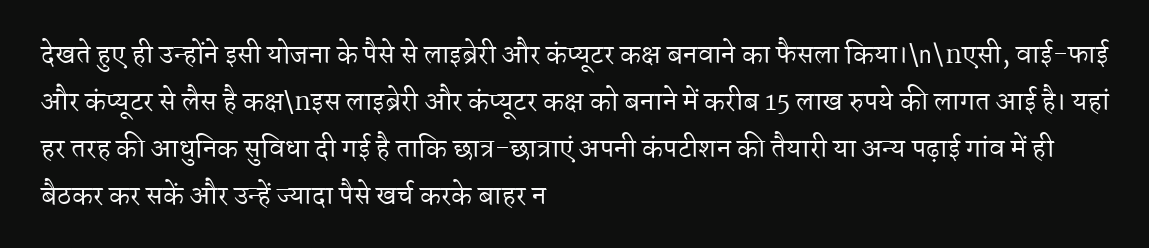देखते हुए ही उन्होंने इसी योजना के पैसे से लाइब्रेरी और कंप्यूटर कक्ष बनवाने का फैसला किया।\n\nएसी, वाई-फाई और कंप्यूटर से लैस है कक्ष\nइस लाइब्रेरी और कंप्यूटर कक्ष को बनाने में करीब 15 लाख रुपये की लागत आई है। यहां हर तरह की आधुनिक सुविधा दी गई है ताकि छात्र-छात्राएं अपनी कंपटीशन की तैयारी या अन्य पढ़ाई गांव में ही बैठकर कर सकें और उन्हें ज्यादा पैसे खर्च करके बाहर न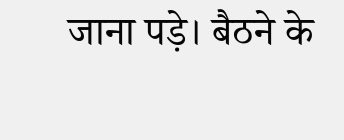जाना पड़े। बैठने के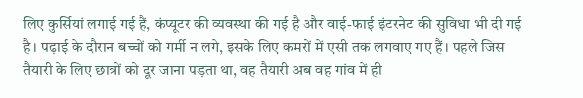लिए कुर्सियां लगाई गई हैं, कंप्यूटर की व्यवस्था की गई है और वाई-फाई इंटरनेट की सुविधा भी दी गई है। पढ़ाई के दौरान बच्चों को गर्मी न लगे, इसके लिए कमरों में एसी तक लगवाए गए हैं। पहले जिस तैयारी के लिए छात्रों को दूर जाना पड़ता था, वह तैयारी अब वह गांव में ही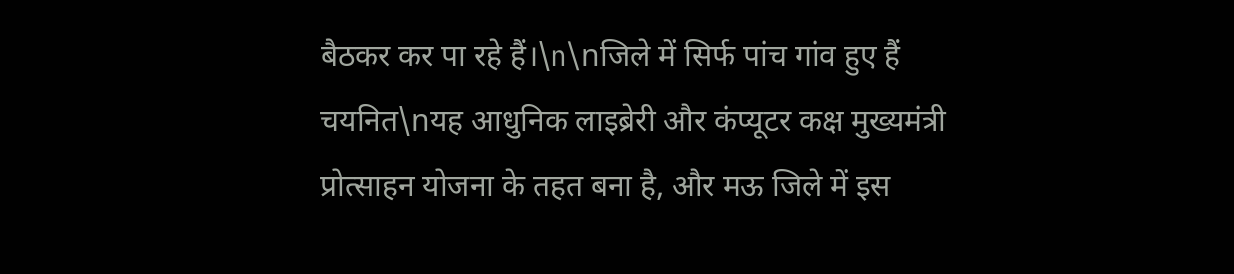बैठकर कर पा रहे हैं।\n\nजिले में सिर्फ पांच गांव हुए हैं चयनित\nयह आधुनिक लाइब्रेरी और कंप्यूटर कक्ष मुख्यमंत्री प्रोत्साहन योजना के तहत बना है, और मऊ जिले में इस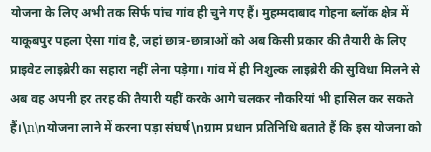योजना के लिए अभी तक सिर्फ पांच गांव ही चुने गए हैं। मुहम्मदाबाद गोहना ब्लॉक क्षेत्र में याकूबपुर पहला ऐसा गांव है, जहां छात्र-छात्राओं को अब किसी प्रकार की तैयारी के लिए प्राइवेट लाइब्रेरी का सहारा नहीं लेना पड़ेगा। गांव में ही निशुल्क लाइब्रेरी की सुविधा मिलने से अब वह अपनी हर तरह की तैयारी यहीं करके आगे चलकर नौकरियां भी हासिल कर सकते हैं।\n\nयोजना लाने में करना पड़ा संघर्ष\nग्राम प्रधान प्रतिनिधि बताते हैं कि इस योजना को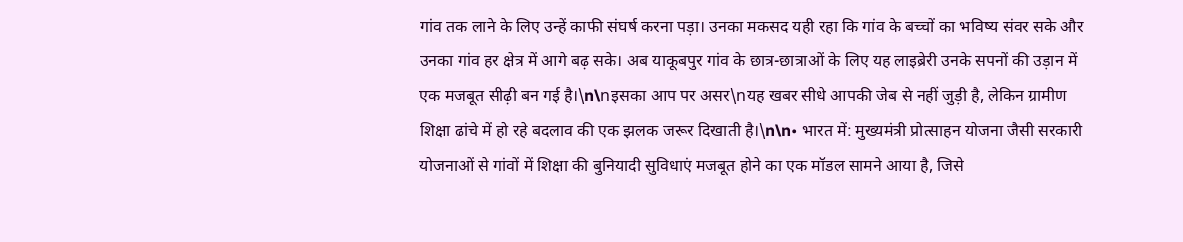गांव तक लाने के लिए उन्हें काफी संघर्ष करना पड़ा। उनका मकसद यही रहा कि गांव के बच्चों का भविष्य संवर सके और उनका गांव हर क्षेत्र में आगे बढ़ सके। अब याकूबपुर गांव के छात्र-छात्राओं के लिए यह लाइब्रेरी उनके सपनों की उड़ान में एक मजबूत सीढ़ी बन गई है।\n\nइसका आप पर असर\nयह खबर सीधे आपकी जेब से नहीं जुड़ी है, लेकिन ग्रामीण शिक्षा ढांचे में हो रहे बदलाव की एक झलक जरूर दिखाती है।\n\n• भारत में: मुख्यमंत्री प्रोत्साहन योजना जैसी सरकारी योजनाओं से गांवों में शिक्षा की बुनियादी सुविधाएं मजबूत होने का एक मॉडल सामने आया है, जिसे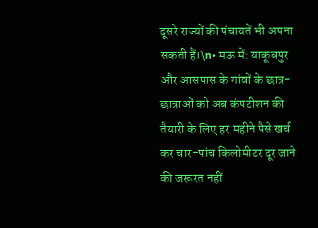दूसरे राज्यों की पंचायतें भी अपना सकती हैं।\n• मऊ में: याकूबपुर और आसपास के गांवों के छात्र-छात्राओं को अब कंपटीशन की तैयारी के लिए हर महीने पैसे खर्च कर चार-पांच किलोमीटर दूर जाने की जरूरत नहीं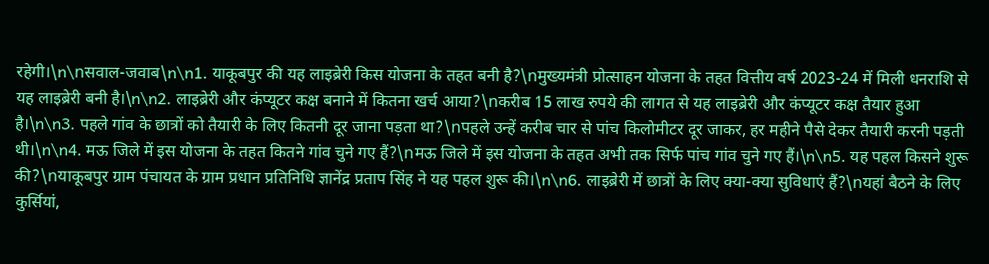रहेगी।\n\nसवाल-जवाब\n\n1. याकूबपुर की यह लाइब्रेरी किस योजना के तहत बनी है?\nमुख्यमंत्री प्रोत्साहन योजना के तहत वित्तीय वर्ष 2023-24 में मिली धनराशि से यह लाइब्रेरी बनी है।\n\n2. लाइब्रेरी और कंप्यूटर कक्ष बनाने में कितना खर्च आया?\nकरीब 15 लाख रुपये की लागत से यह लाइब्रेरी और कंप्यूटर कक्ष तैयार हुआ है।\n\n3. पहले गांव के छात्रों को तैयारी के लिए कितनी दूर जाना पड़ता था?\nपहले उन्हें करीब चार से पांच किलोमीटर दूर जाकर, हर महीने पैसे देकर तैयारी करनी पड़ती थी।\n\n4. मऊ जिले में इस योजना के तहत कितने गांव चुने गए हैं?\nमऊ जिले में इस योजना के तहत अभी तक सिर्फ पांच गांव चुने गए हैं।\n\n5. यह पहल किसने शुरू की?\nयाकूबपुर ग्राम पंचायत के ग्राम प्रधान प्रतिनिधि ज्ञानेंद्र प्रताप सिंह ने यह पहल शुरू की।\n\n6. लाइब्रेरी में छात्रों के लिए क्या-क्या सुविधाएं हैं?\nयहां बैठने के लिए कुर्सियां,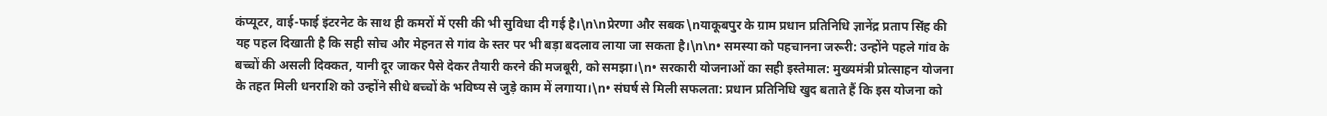कंप्यूटर, वाई-फाई इंटरनेट के साथ ही कमरों में एसी की भी सुविधा दी गई है।\n\nप्रेरणा और सबक\nयाकूबपुर के ग्राम प्रधान प्रतिनिधि ज्ञानेंद्र प्रताप सिंह की यह पहल दिखाती है कि सही सोच और मेहनत से गांव के स्तर पर भी बड़ा बदलाव लाया जा सकता है।\n\n• समस्या को पहचानना जरूरी: उन्होंने पहले गांव के बच्चों की असली दिक्कत, यानी दूर जाकर पैसे देकर तैयारी करने की मजबूरी, को समझा।\n• सरकारी योजनाओं का सही इस्तेमाल: मुख्यमंत्री प्रोत्साहन योजना के तहत मिली धनराशि को उन्होंने सीधे बच्चों के भविष्य से जुड़े काम में लगाया।\n• संघर्ष से मिली सफलता: प्रधान प्रतिनिधि खुद बताते हैं कि इस योजना को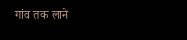गांव तक लाने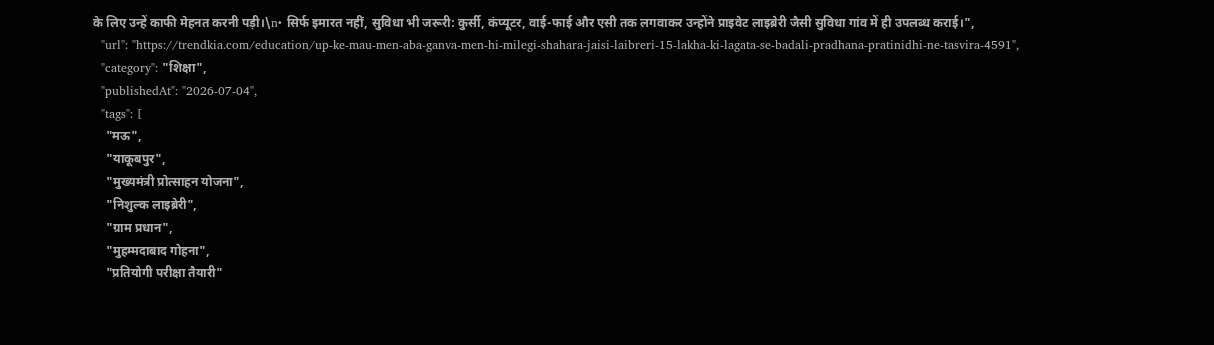के लिए उन्हें काफी मेहनत करनी पड़ी।\n• सिर्फ इमारत नहीं, सुविधा भी जरूरी: कुर्सी, कंप्यूटर, वाई-फाई और एसी तक लगवाकर उन्होंने प्राइवेट लाइब्रेरी जैसी सुविधा गांव में ही उपलब्ध कराई।",
  "url": "https://trendkia.com/education/up-ke-mau-men-aba-ganva-men-hi-milegi-shahara-jaisi-laibreri-15-lakha-ki-lagata-se-badali-pradhana-pratinidhi-ne-tasvira-4591",
  "category": "शिक्षा",
  "publishedAt": "2026-07-04",
  "tags": [
    "मऊ",
    "याकूबपुर",
    "मुख्यमंत्री प्रोत्साहन योजना",
    "निशुल्क लाइब्रेरी",
    "ग्राम प्रधान",
    "मुहम्मदाबाद गोहना",
    "प्रतियोगी परीक्षा तैयारी"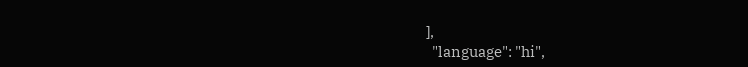],
  "language": "hi",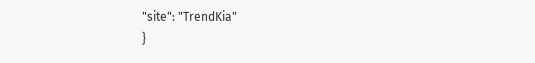"site": "TrendKia"
}